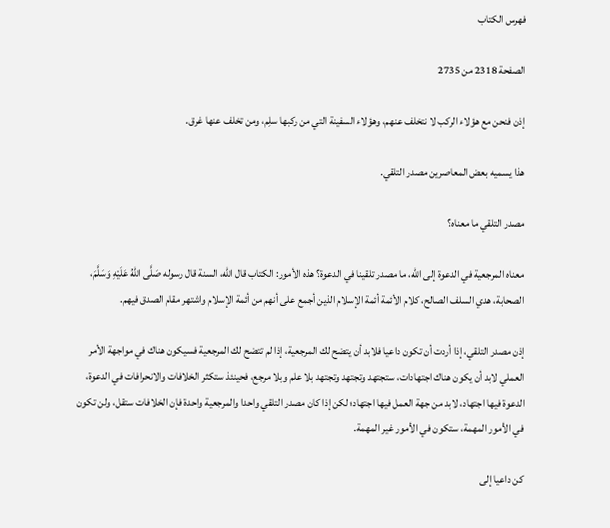فهرس الكتاب

الصفحة 2318 من 2735

إذن فنحن مع هؤلاء الركب لا نتخلف عنهم، وهؤلاء السفينة التي من ركبها سلِم، ومن تخلف عنها غرق.

هذا يسميه بعض المعاصرين مصدر التلقي.

مصدر التلقي ما معناه؟

معناه المرجعية في الدعوة إلى الله، ما مصدر تلقينا في الدعوة؟ هذه الأمور: الكتاب قال الله، السنة قال رسوله صَلَّى اللهُ عَلَيْهِ وَسَلَّمَ، الصحابة، هدي السلف الصالح، كلام الأئمة أئمة الإسلام الذين أجمع على أنهم من أئمة الإسلام واشتهر مقام الصدق فيهم.

إذن مصدر التلقي، إذا أردت أن تكون داعيا فلابد أن يتضح لك المرجعية، إذا لم تتضح لك المرجعية فسيكون هناك في مواجهة الأمر العملي لابد أن يكون هناك اجتهادات، ستجتهد وتجتهد وتجتهد بلا علم وبلا مرجع، فحينئذ ستكثر الخلافات والانحرافات في الدعوة، الدعوة فيها اجتهاد، لابد من جهة العمل فيها اجتهاد؛ لكن إذا كان مصدر التلقي واحدا والمرجعية واحدة فإن الخلافات ستقل، ولن تكون في الأمور المهمة، ستكون في الأمور غير المهمة.

كن داعيا إلى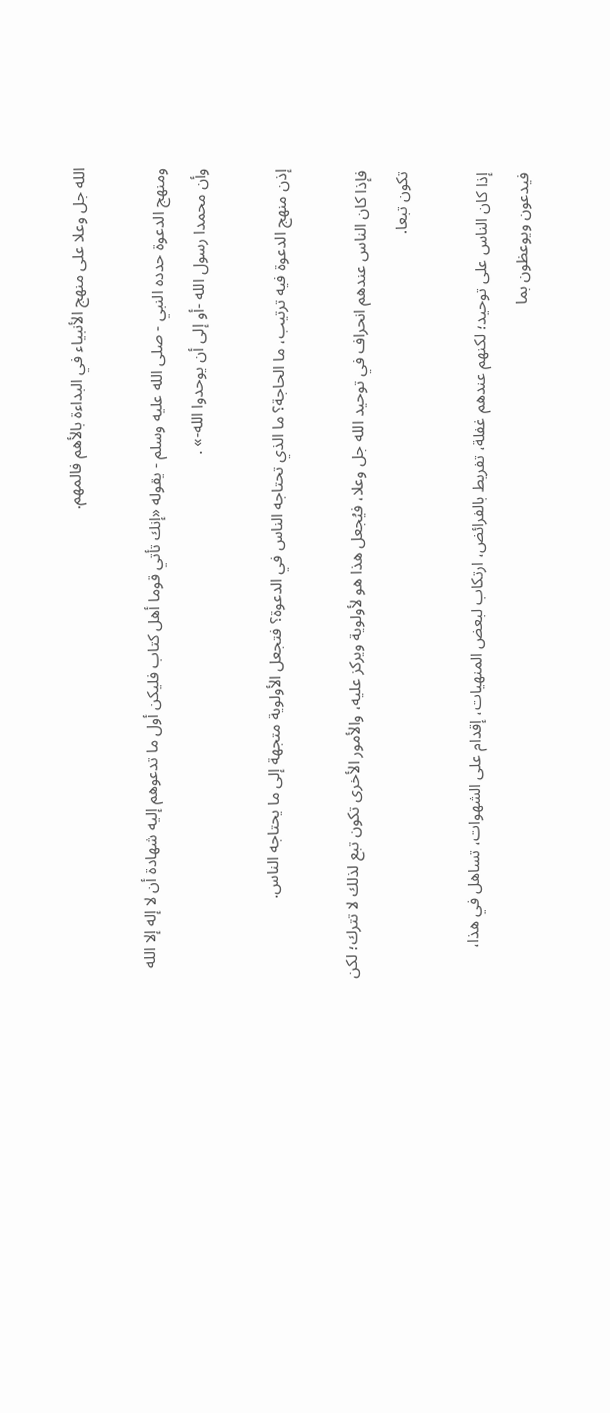الله جل وعلا على منهج الأنبياء في البداءة بالأهم فالمهم.

ومنهج الدعوة حدده النبي - صلى الله عليه وسلم - يقوله «إنك تأتي قوما أهل كتاب فليكن أول ما تدعوهم إليه شهادة أن لا إله إلا الله وأن محمدا رسول الله -أو إلى أن يوحدوا الله-» .

إذن منهج الدعوة فيه ترتيب، ما الحاجة؟ ما الذي تحتاجه الناس في الدعوة؟ فتجعل الأولوية متجهة إلى ما يحتاجه الناس.

فإذا كان الناس عندهم انحراف في توحيد الله جل وعلا، فيُجعل هذا هو لأولوية ويركز عليه، والأمور الأخرى تكون تبع لذلك لا تترك؛ لكن تكون تبعا.

إذا كان الناس على توحيد؛ لكنهم عندهم غفلة، تفريط بالفرائض، ارتكاب لبعض المنهيات، إقدام على الشهوات، تساهل في هذا، فيدعون ويوعظون بما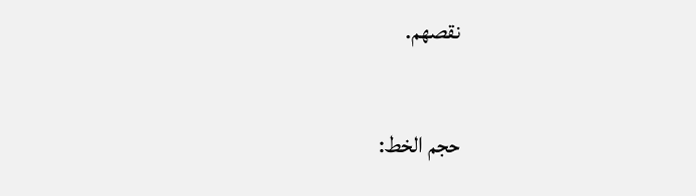نقصهم.

حجم الخط: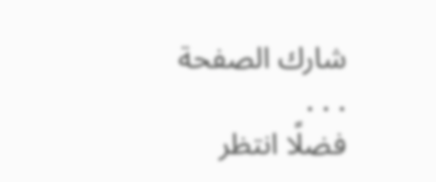شارك الصفحة
. . .
فضلًا انتظر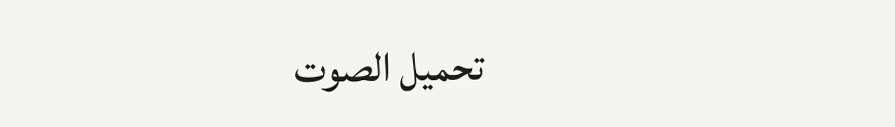تحميل الصوت